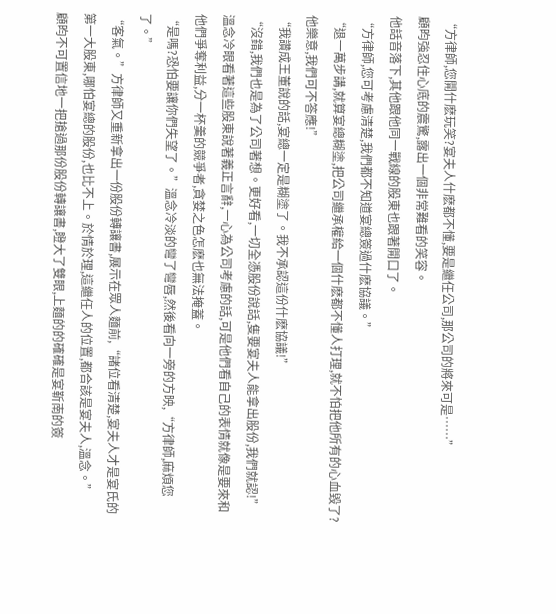“方律師,您開什麽玩笑?宴夫人什麽都不懂,要是繼任公司,那公司的將來可是……”
顧昀強忍住心底的震驚,露出一個非常難看的笑容。
他話音落下,其他跟他同一戰線的股東也跟著開口了。
“方律師,您可考慮清楚,我們都不知道宴總簽過什麽協議。”
“退一萬步講,就算宴總糊塗,把公司繼承權給一個什麽都不懂人打理,就不怕把他所有的心血毀了?他樂意,我們可不答應!”
“我讚成王董說的話,宴總一定是糊塗了。我不承認這份什麽協議!”
“沒錯,我們也是為了公司著想。更好看,一切全憑股份說話,隻要宴夫人能拿出股份,我們就認!”
溫念冷眼看著這些股東說著義正言辭,一心為公司考慮的話,可是他們看自己的表情就像是要來和他們爭奪利益,分一杯羹的競爭者,貪婪之色怎麽也無法掩蓋。
“是嗎?恐怕要讓你們失望了。”溫念冷淡的彎了彎唇,然後看向一旁的方映,“方律師,麻煩您了。”
“客氣。”方律師又重新拿出一份股份轉讓書,展示在眾人麵前,“諸位看清楚,宴夫人才是宴氏的第一大股東,哪怕宴總的股份,也比不上。於情於理,這繼任人的位置,都合該是宴夫人,溫念。”
顧昀不可置信地一把搶過那份股份轉讓書,瞪大了雙眼,上麵的的確確是宴靳南的簽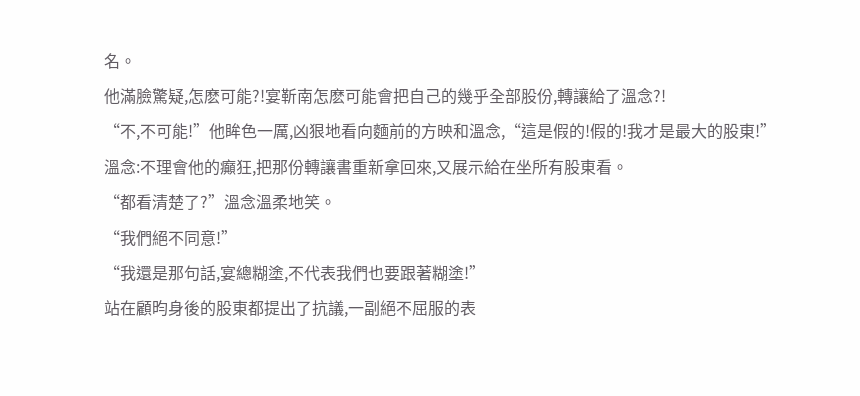名。
他滿臉驚疑,怎麽可能?!宴靳南怎麽可能會把自己的幾乎全部股份,轉讓給了溫念?!
“不,不可能!”他眸色一厲,凶狠地看向麵前的方映和溫念,“這是假的!假的!我才是最大的股東!”
溫念:不理會他的癲狂,把那份轉讓書重新拿回來,又展示給在坐所有股東看。
“都看清楚了?”溫念溫柔地笑。
“我們絕不同意!”
“我還是那句話,宴總糊塗,不代表我們也要跟著糊塗!”
站在顧昀身後的股東都提出了抗議,一副絕不屈服的表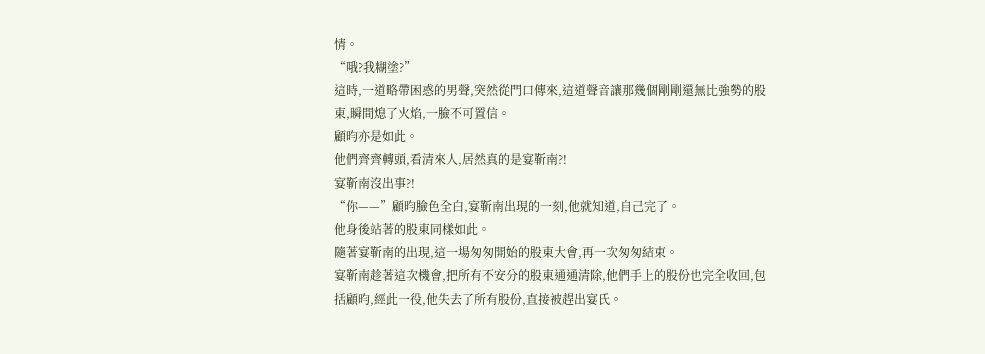情。
“哦?我糊塗?”
這時,一道略帶困惑的男聲,突然從門口傳來,這道聲音讓那幾個剛剛還無比強勢的股東,瞬間熄了火焰,一臉不可置信。
顧昀亦是如此。
他們齊齊轉頭,看清來人,居然真的是宴靳南?!
宴靳南沒出事?!
“你——”顧昀臉色全白,宴靳南出現的一刻,他就知道,自己完了。
他身後站著的股東同樣如此。
隨著宴靳南的出現,這一場匆匆開始的股東大會,再一次匆匆結束。
宴靳南趁著這次機會,把所有不安分的股東通通清除,他們手上的股份也完全收回,包括顧昀,經此一役,他失去了所有股份,直接被趕出宴氏。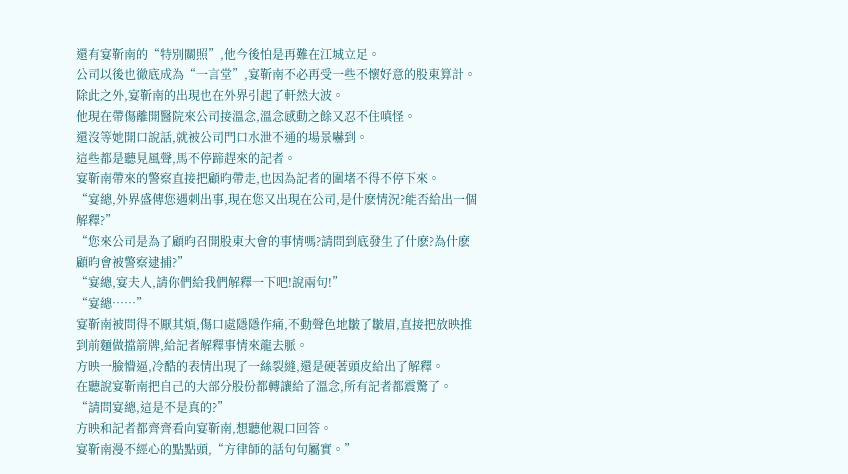還有宴靳南的“特別關照”,他今後怕是再難在江城立足。
公司以後也徹底成為“一言堂”,宴靳南不必再受一些不懷好意的股東算計。
除此之外,宴靳南的出現也在外界引起了軒然大波。
他現在帶傷離開醫院來公司接溫念,溫念感動之餘又忍不住嗔怪。
還沒等她開口說話,就被公司門口水泄不通的場景嚇到。
這些都是聽見風聲,馬不停蹄趕來的記者。
宴靳南帶來的警察直接把顧昀帶走,也因為記者的圍堵不得不停下來。
“宴總,外界盛傳您遇刺出事,現在您又出現在公司,是什麽情況?能否給出一個解釋?”
“您來公司是為了顧昀召開股東大會的事情嗎?請問到底發生了什麽?為什麽顧昀會被警察逮捕?”
“宴總,宴夫人,請你們給我們解釋一下吧!說兩句!”
“宴總……”
宴靳南被問得不厭其煩,傷口處隱隱作痛,不動聲色地皺了皺眉,直接把放映推到前麵做擋箭牌,給記者解釋事情來龍去脈。
方映一臉懵逼,冷酷的表情出現了一絲裂縫,還是硬著頭皮給出了解釋。
在聽說宴靳南把自己的大部分股份都轉讓給了溫念,所有記者都震驚了。
“請問宴總,這是不是真的?”
方映和記者都齊齊看向宴靳南,想聽他親口回答。
宴靳南漫不經心的點點頭,“方律師的話句句屬實。”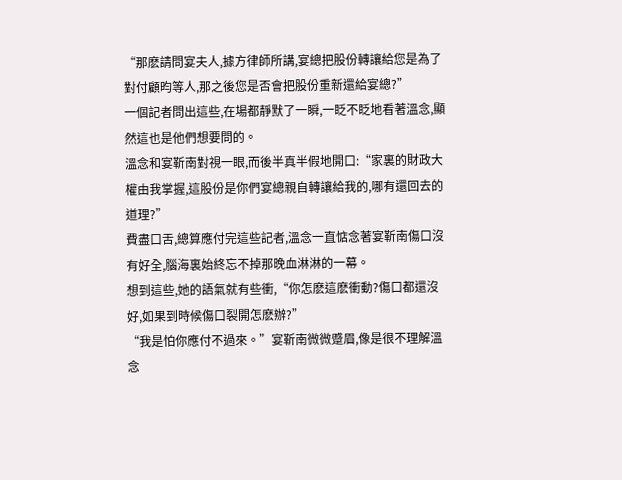“那麽請問宴夫人,據方律師所講,宴總把股份轉讓給您是為了對付顧昀等人,那之後您是否會把股份重新還給宴總?”
一個記者問出這些,在場都靜默了一瞬,一眨不眨地看著溫念,顯然這也是他們想要問的。
溫念和宴靳南對視一眼,而後半真半假地開口:“家裏的財政大權由我掌握,這股份是你們宴總親自轉讓給我的,哪有還回去的道理?”
費盡口舌,總算應付完這些記者,溫念一直惦念著宴靳南傷口沒有好全,腦海裏始終忘不掉那晚血淋淋的一幕。
想到這些,她的語氣就有些衝,“你怎麽這麽衝動?傷口都還沒好,如果到時候傷口裂開怎麽辦?”
“我是怕你應付不過來。”宴靳南微微蹙眉,像是很不理解溫念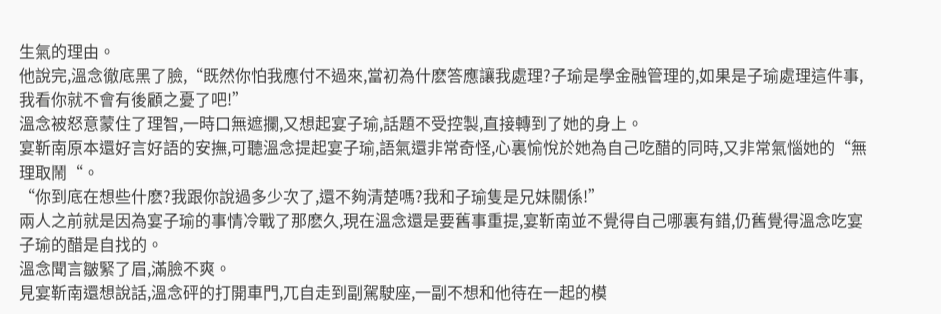生氣的理由。
他說完,溫念徹底黑了臉,“既然你怕我應付不過來,當初為什麽答應讓我處理?子瑜是學金融管理的,如果是子瑜處理這件事,我看你就不會有後顧之憂了吧!”
溫念被怒意蒙住了理智,一時口無遮攔,又想起宴子瑜,話題不受控製,直接轉到了她的身上。
宴靳南原本還好言好語的安撫,可聽溫念提起宴子瑜,語氣還非常奇怪,心裏愉悅於她為自己吃醋的同時,又非常氣惱她的“無理取鬧“。
“你到底在想些什麽?我跟你說過多少次了,還不夠清楚嗎?我和子瑜隻是兄妹關係!”
兩人之前就是因為宴子瑜的事情冷戰了那麽久,現在溫念還是要舊事重提,宴靳南並不覺得自己哪裏有錯,仍舊覺得溫念吃宴子瑜的醋是自找的。
溫念聞言皺緊了眉,滿臉不爽。
見宴靳南還想說話,溫念砰的打開車門,兀自走到副駕駛座,一副不想和他待在一起的模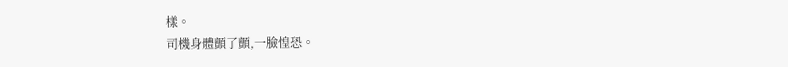樣。
司機身體顫了顫,一臉惶恐。